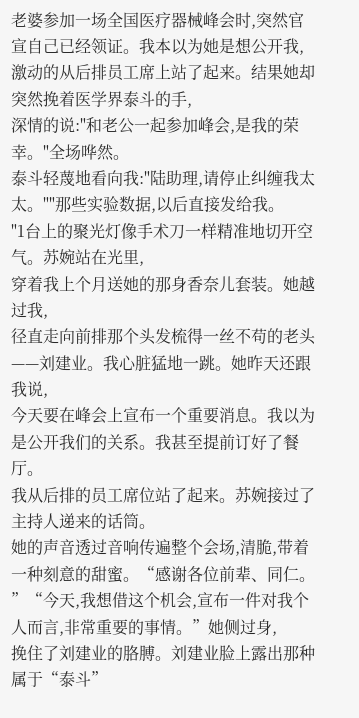老婆参加一场全国医疗器械峰会时,突然官宣自己已经领证。我本以为她是想公开我,
激动的从后排员工席上站了起来。结果她却突然挽着医学界泰斗的手,
深情的说:"和老公一起参加峰会,是我的荣幸。"全场哗然。
泰斗轻蔑地看向我:"陆助理,请停止纠缠我太太。""那些实验数据,以后直接发给我。
"1台上的聚光灯像手术刀一样精准地切开空气。苏婉站在光里,
穿着我上个月送她的那身香奈儿套装。她越过我,
径直走向前排那个头发梳得一丝不苟的老头——刘建业。我心脏猛地一跳。她昨天还跟我说,
今天要在峰会上宣布一个重要消息。我以为是公开我们的关系。我甚至提前订好了餐厅。
我从后排的员工席位站了起来。苏婉接过了主持人递来的话筒。
她的声音透过音响传遍整个会场,清脆,带着一种刻意的甜蜜。“感谢各位前辈、同仁。
”“今天,我想借这个机会,宣布一件对我个人而言,非常重要的事情。”她侧过身,
挽住了刘建业的胳膊。刘建业脸上露出那种属于“泰斗”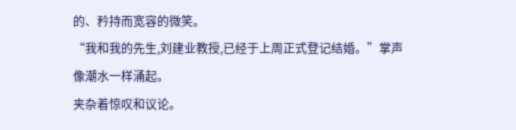的、矜持而宽容的微笑。
“我和我的先生,刘建业教授,已经于上周正式登记结婚。”掌声像潮水一样涌起。
夹杂着惊叹和议论。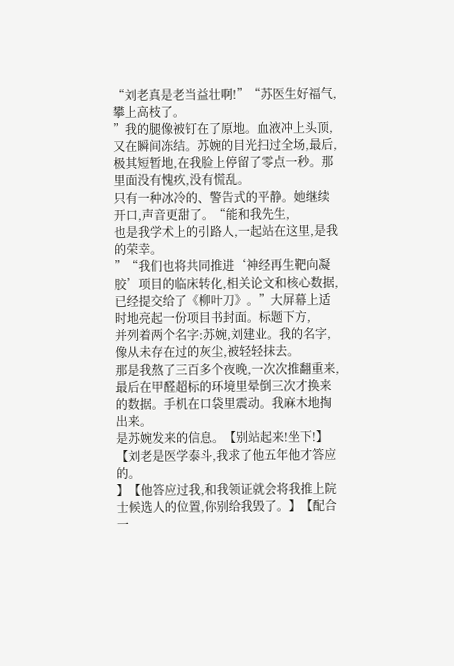“刘老真是老当益壮啊!”“苏医生好福气,攀上高枝了。
”我的腿像被钉在了原地。血液冲上头顶,又在瞬间冻结。苏婉的目光扫过全场,最后,
极其短暂地,在我脸上停留了零点一秒。那里面没有愧疚,没有慌乱。
只有一种冰冷的、警告式的平静。她继续开口,声音更甜了。“能和我先生,
也是我学术上的引路人,一起站在这里,是我的荣幸。
”“我们也将共同推进‘神经再生靶向凝胶’项目的临床转化,相关论文和核心数据,
已经提交给了《柳叶刀》。”大屏幕上适时地亮起一份项目书封面。标题下方,
并列着两个名字:苏婉,刘建业。我的名字,像从未存在过的灰尘,被轻轻抹去。
那是我熬了三百多个夜晚,一次次推翻重来,
最后在甲醛超标的环境里晕倒三次才换来的数据。手机在口袋里震动。我麻木地掏出来。
是苏婉发来的信息。【别站起来!坐下!】【刘老是医学泰斗,我求了他五年他才答应的。
】【他答应过我,和我领证就会将我推上院士候选人的位置,你别给我毁了。】【配合一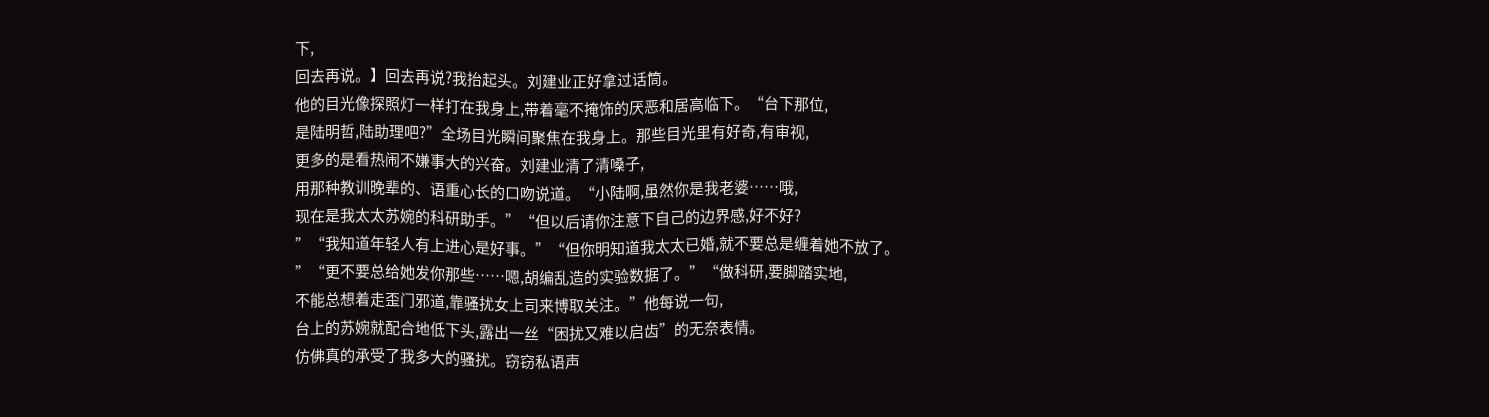下,
回去再说。】回去再说?我抬起头。刘建业正好拿过话筒。
他的目光像探照灯一样打在我身上,带着毫不掩饰的厌恶和居高临下。“台下那位,
是陆明哲,陆助理吧?”全场目光瞬间聚焦在我身上。那些目光里有好奇,有审视,
更多的是看热闹不嫌事大的兴奋。刘建业清了清嗓子,
用那种教训晚辈的、语重心长的口吻说道。“小陆啊,虽然你是我老婆……哦,
现在是我太太苏婉的科研助手。”“但以后请你注意下自己的边界感,好不好?
”“我知道年轻人有上进心是好事。”“但你明知道我太太已婚,就不要总是缠着她不放了。
”“更不要总给她发你那些……嗯,胡编乱造的实验数据了。”“做科研,要脚踏实地,
不能总想着走歪门邪道,靠骚扰女上司来博取关注。”他每说一句,
台上的苏婉就配合地低下头,露出一丝“困扰又难以启齿”的无奈表情。
仿佛真的承受了我多大的骚扰。窃窃私语声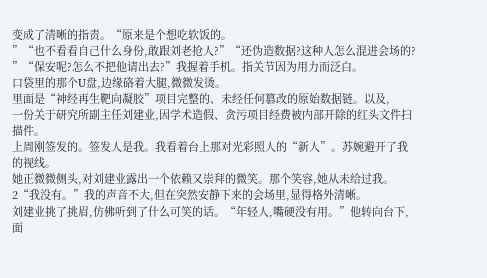变成了清晰的指责。“原来是个想吃软饭的。
”“也不看看自己什么身份,敢跟刘老抢人?”“还伪造数据?这种人怎么混进会场的?
”“保安呢?怎么不把他请出去?”我握着手机。指关节因为用力而泛白。
口袋里的那个U盘,边缘硌着大腿,微微发烫。
里面是“神经再生靶向凝胶”项目完整的、未经任何篡改的原始数据链。以及,
一份关于研究所副主任刘建业,因学术造假、贪污项目经费被内部开除的红头文件扫描件。
上周刚签发的。签发人是我。我看着台上那对光彩照人的“新人”。苏婉避开了我的视线。
她正微微侧头,对刘建业露出一个依赖又崇拜的微笑。那个笑容,她从未给过我。
2“我没有。”我的声音不大,但在突然安静下来的会场里,显得格外清晰。
刘建业挑了挑眉,仿佛听到了什么可笑的话。“年轻人,嘴硬没有用。”他转向台下,
面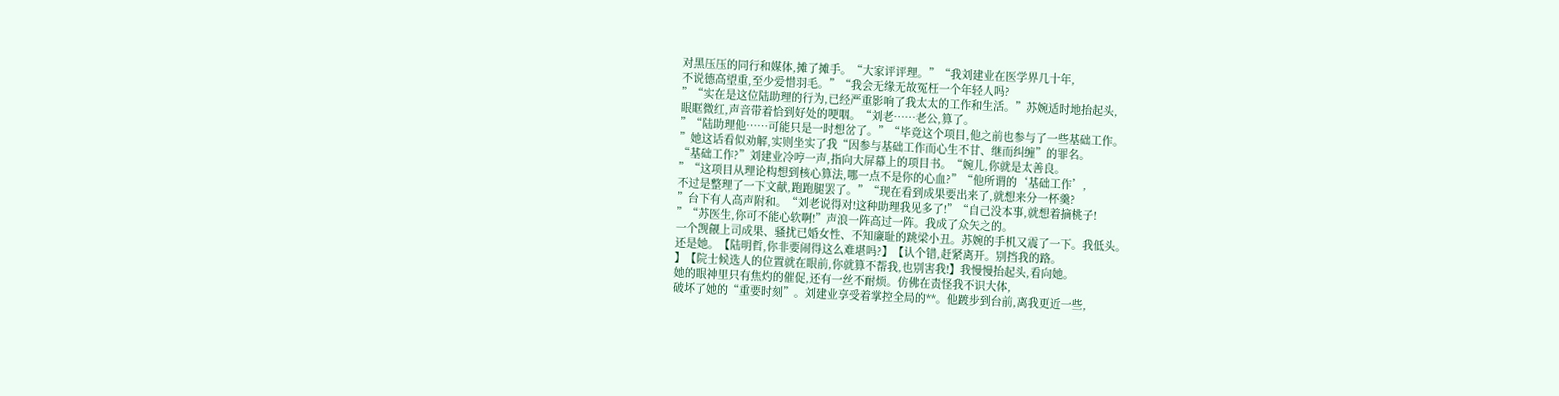对黑压压的同行和媒体,摊了摊手。“大家评评理。”“我刘建业在医学界几十年,
不说德高望重,至少爱惜羽毛。”“我会无缘无故冤枉一个年轻人吗?
”“实在是这位陆助理的行为,已经严重影响了我太太的工作和生活。”苏婉适时地抬起头,
眼眶微红,声音带着恰到好处的哽咽。“刘老……老公,算了。
”“陆助理他……可能只是一时想岔了。”“毕竟这个项目,他之前也参与了一些基础工作。
”她这话看似劝解,实则坐实了我“因参与基础工作而心生不甘、继而纠缠”的罪名。
“基础工作?”刘建业冷哼一声,指向大屏幕上的项目书。“婉儿,你就是太善良。
”“这项目从理论构想到核心算法,哪一点不是你的心血?”“他所谓的‘基础工作’,
不过是整理了一下文献,跑跑腿罢了。”“现在看到成果要出来了,就想来分一杯羹?
”台下有人高声附和。“刘老说得对!这种助理我见多了!”“自己没本事,就想着摘桃子!
”“苏医生,你可不能心软啊!”声浪一阵高过一阵。我成了众矢之的。
一个觊觎上司成果、骚扰已婚女性、不知廉耻的跳梁小丑。苏婉的手机又震了一下。我低头。
还是她。【陆明哲,你非要闹得这么难堪吗?】【认个错,赶紧离开。别挡我的路。
】【院士候选人的位置就在眼前,你就算不帮我,也别害我!】我慢慢抬起头,看向她。
她的眼神里只有焦灼的催促,还有一丝不耐烦。仿佛在责怪我不识大体,
破坏了她的“重要时刻”。刘建业享受着掌控全局的**。他踱步到台前,离我更近一些,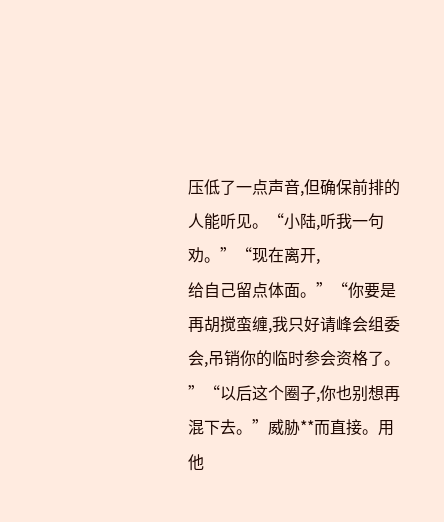压低了一点声音,但确保前排的人能听见。“小陆,听我一句劝。”“现在离开,
给自己留点体面。”“你要是再胡搅蛮缠,我只好请峰会组委会,吊销你的临时参会资格了。
”“以后这个圈子,你也别想再混下去。”威胁**而直接。用他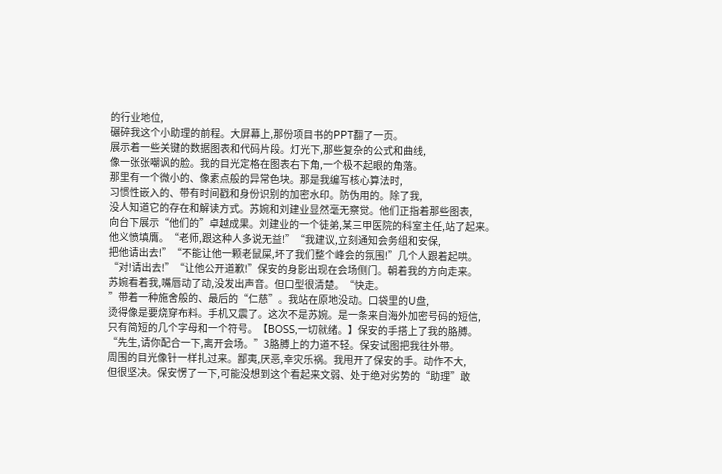的行业地位,
碾碎我这个小助理的前程。大屏幕上,那份项目书的PPT翻了一页。
展示着一些关键的数据图表和代码片段。灯光下,那些复杂的公式和曲线,
像一张张嘲讽的脸。我的目光定格在图表右下角,一个极不起眼的角落。
那里有一个微小的、像素点般的异常色块。那是我编写核心算法时,
习惯性嵌入的、带有时间戳和身份识别的加密水印。防伪用的。除了我,
没人知道它的存在和解读方式。苏婉和刘建业显然毫无察觉。他们正指着那些图表,
向台下展示“他们的”卓越成果。刘建业的一个徒弟,某三甲医院的科室主任,站了起来。
他义愤填膺。“老师,跟这种人多说无益!”“我建议,立刻通知会务组和安保,
把他请出去!”“不能让他一颗老鼠屎,坏了我们整个峰会的氛围!”几个人跟着起哄。
“对!请出去!”“让他公开道歉!”保安的身影出现在会场侧门。朝着我的方向走来。
苏婉看着我,嘴唇动了动,没发出声音。但口型很清楚。“快走。
”带着一种施舍般的、最后的“仁慈”。我站在原地没动。口袋里的U盘,
烫得像是要烧穿布料。手机又震了。这次不是苏婉。是一条来自海外加密号码的短信,
只有简短的几个字母和一个符号。【BOSS,一切就绪。】保安的手搭上了我的胳膊。
“先生,请你配合一下,离开会场。”3胳膊上的力道不轻。保安试图把我往外带。
周围的目光像针一样扎过来。鄙夷,厌恶,幸灾乐祸。我甩开了保安的手。动作不大,
但很坚决。保安愣了一下,可能没想到这个看起来文弱、处于绝对劣势的“助理”敢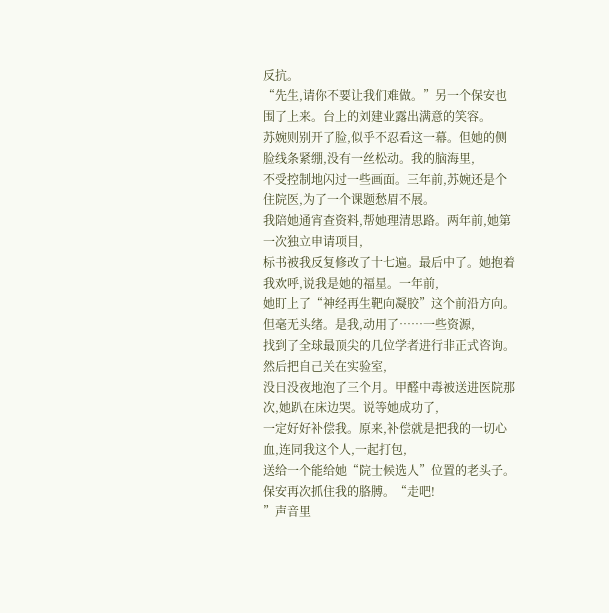反抗。
“先生,请你不要让我们难做。”另一个保安也围了上来。台上的刘建业露出满意的笑容。
苏婉则别开了脸,似乎不忍看这一幕。但她的侧脸线条紧绷,没有一丝松动。我的脑海里,
不受控制地闪过一些画面。三年前,苏婉还是个住院医,为了一个课题愁眉不展。
我陪她通宵查资料,帮她理清思路。两年前,她第一次独立申请项目,
标书被我反复修改了十七遍。最后中了。她抱着我欢呼,说我是她的福星。一年前,
她盯上了“神经再生靶向凝胶”这个前沿方向。但毫无头绪。是我,动用了……一些资源,
找到了全球最顶尖的几位学者进行非正式咨询。然后把自己关在实验室,
没日没夜地泡了三个月。甲醛中毒被送进医院那次,她趴在床边哭。说等她成功了,
一定好好补偿我。原来,补偿就是把我的一切心血,连同我这个人,一起打包,
送给一个能给她“院士候选人”位置的老头子。保安再次抓住我的胳膊。“走吧!
”声音里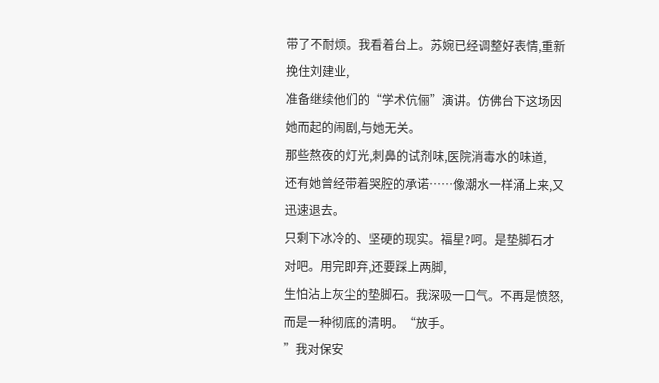带了不耐烦。我看着台上。苏婉已经调整好表情,重新挽住刘建业,
准备继续他们的“学术伉俪”演讲。仿佛台下这场因她而起的闹剧,与她无关。
那些熬夜的灯光,刺鼻的试剂味,医院消毒水的味道,
还有她曾经带着哭腔的承诺……像潮水一样涌上来,又迅速退去。
只剩下冰冷的、坚硬的现实。福星?呵。是垫脚石才对吧。用完即弃,还要踩上两脚,
生怕沾上灰尘的垫脚石。我深吸一口气。不再是愤怒,而是一种彻底的清明。“放手。
”我对保安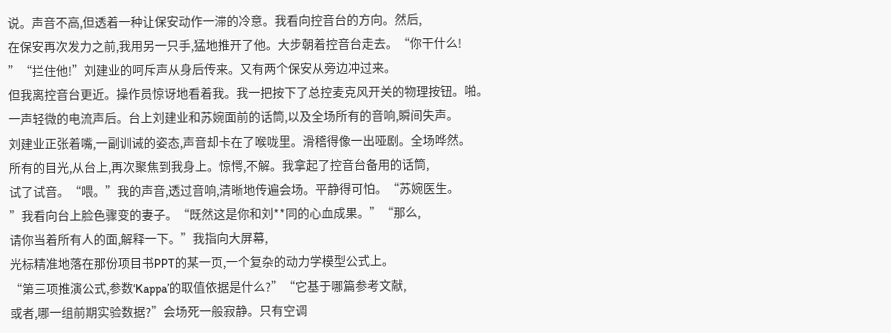说。声音不高,但透着一种让保安动作一滞的冷意。我看向控音台的方向。然后,
在保安再次发力之前,我用另一只手,猛地推开了他。大步朝着控音台走去。“你干什么!
”“拦住他!”刘建业的呵斥声从身后传来。又有两个保安从旁边冲过来。
但我离控音台更近。操作员惊讶地看着我。我一把按下了总控麦克风开关的物理按钮。啪。
一声轻微的电流声后。台上刘建业和苏婉面前的话筒,以及全场所有的音响,瞬间失声。
刘建业正张着嘴,一副训诫的姿态,声音却卡在了喉咙里。滑稽得像一出哑剧。全场哗然。
所有的目光,从台上,再次聚焦到我身上。惊愕,不解。我拿起了控音台备用的话筒,
试了试音。“喂。”我的声音,透过音响,清晰地传遍会场。平静得可怕。“苏婉医生。
”我看向台上脸色骤变的妻子。“既然这是你和刘**同的心血成果。”“那么,
请你当着所有人的面,解释一下。”我指向大屏幕,
光标精准地落在那份项目书PPT的某一页,一个复杂的动力学模型公式上。
“第三项推演公式,参数‘Kappa’的取值依据是什么?”“它基于哪篇参考文献,
或者,哪一组前期实验数据?”会场死一般寂静。只有空调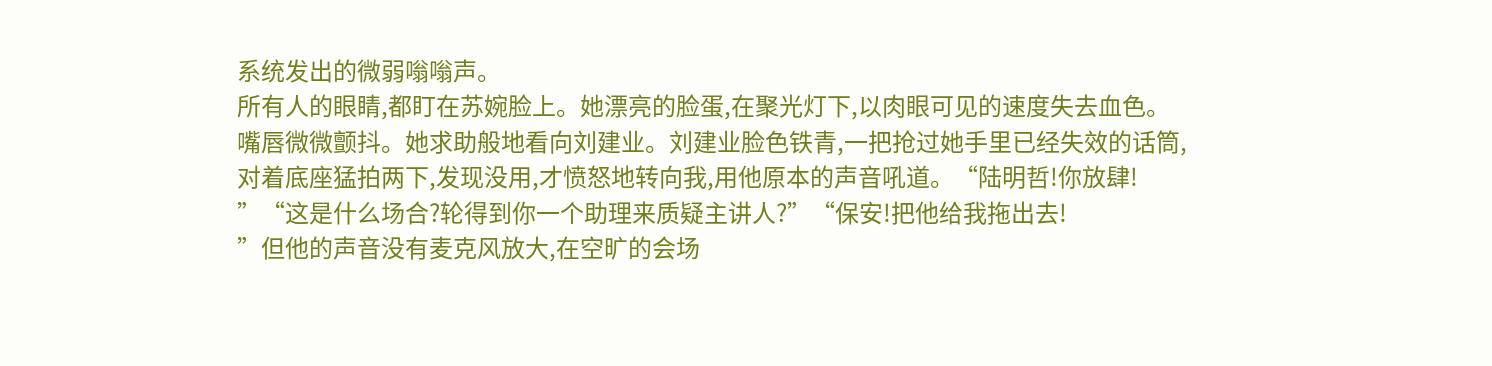系统发出的微弱嗡嗡声。
所有人的眼睛,都盯在苏婉脸上。她漂亮的脸蛋,在聚光灯下,以肉眼可见的速度失去血色。
嘴唇微微颤抖。她求助般地看向刘建业。刘建业脸色铁青,一把抢过她手里已经失效的话筒,
对着底座猛拍两下,发现没用,才愤怒地转向我,用他原本的声音吼道。“陆明哲!你放肆!
”“这是什么场合?轮得到你一个助理来质疑主讲人?”“保安!把他给我拖出去!
”但他的声音没有麦克风放大,在空旷的会场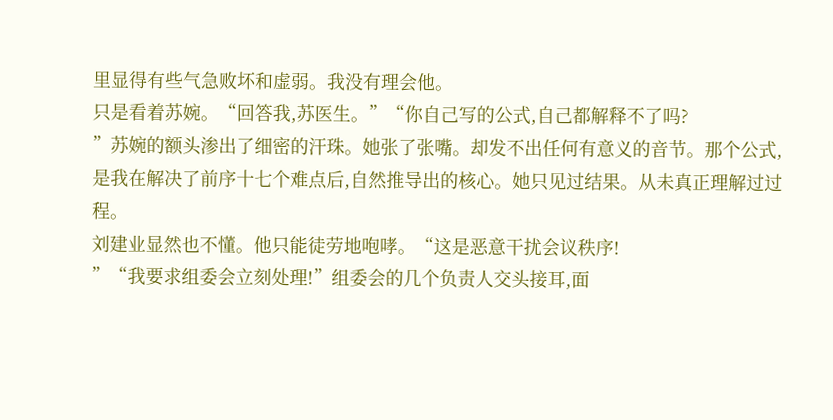里显得有些气急败坏和虚弱。我没有理会他。
只是看着苏婉。“回答我,苏医生。”“你自己写的公式,自己都解释不了吗?
”苏婉的额头渗出了细密的汗珠。她张了张嘴。却发不出任何有意义的音节。那个公式,
是我在解决了前序十七个难点后,自然推导出的核心。她只见过结果。从未真正理解过过程。
刘建业显然也不懂。他只能徒劳地咆哮。“这是恶意干扰会议秩序!
”“我要求组委会立刻处理!”组委会的几个负责人交头接耳,面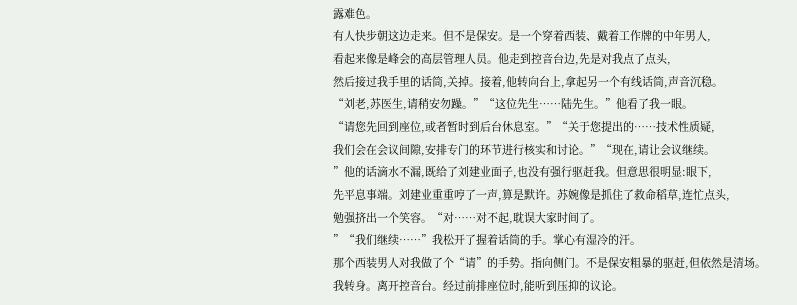露难色。
有人快步朝这边走来。但不是保安。是一个穿着西装、戴着工作牌的中年男人,
看起来像是峰会的高层管理人员。他走到控音台边,先是对我点了点头,
然后接过我手里的话筒,关掉。接着,他转向台上,拿起另一个有线话筒,声音沉稳。
“刘老,苏医生,请稍安勿躁。”“这位先生……陆先生。”他看了我一眼。
“请您先回到座位,或者暂时到后台休息室。”“关于您提出的……技术性质疑,
我们会在会议间隙,安排专门的环节进行核实和讨论。”“现在,请让会议继续。
”他的话滴水不漏,既给了刘建业面子,也没有强行驱赶我。但意思很明显:眼下,
先平息事端。刘建业重重哼了一声,算是默许。苏婉像是抓住了救命稻草,连忙点头,
勉强挤出一个笑容。“对……对不起,耽误大家时间了。
”“我们继续……”我松开了握着话筒的手。掌心有湿冷的汗。
那个西装男人对我做了个“请”的手势。指向侧门。不是保安粗暴的驱赶,但依然是清场。
我转身。离开控音台。经过前排座位时,能听到压抑的议论。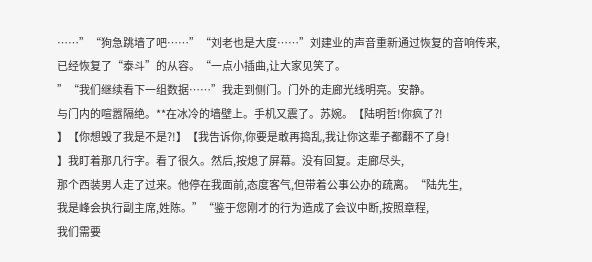……”“狗急跳墙了吧……”“刘老也是大度……”刘建业的声音重新通过恢复的音响传来,
已经恢复了“泰斗”的从容。“一点小插曲,让大家见笑了。
”“我们继续看下一组数据……”我走到侧门。门外的走廊光线明亮。安静。
与门内的喧嚣隔绝。**在冰冷的墙壁上。手机又震了。苏婉。【陆明哲!你疯了?!
】【你想毁了我是不是?!】【我告诉你,你要是敢再捣乱,我让你这辈子都翻不了身!
】我盯着那几行字。看了很久。然后,按熄了屏幕。没有回复。走廊尽头,
那个西装男人走了过来。他停在我面前,态度客气,但带着公事公办的疏离。“陆先生,
我是峰会执行副主席,姓陈。”“鉴于您刚才的行为造成了会议中断,按照章程,
我们需要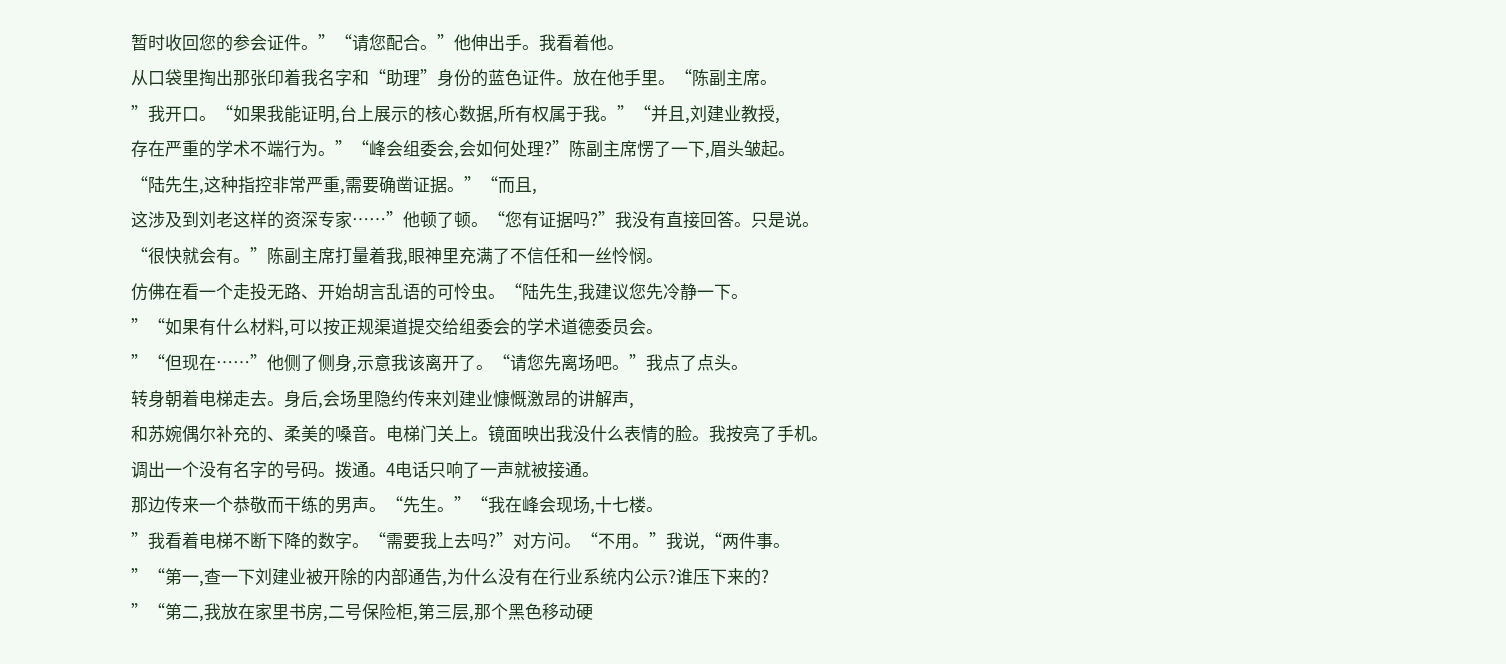暂时收回您的参会证件。”“请您配合。”他伸出手。我看着他。
从口袋里掏出那张印着我名字和“助理”身份的蓝色证件。放在他手里。“陈副主席。
”我开口。“如果我能证明,台上展示的核心数据,所有权属于我。”“并且,刘建业教授,
存在严重的学术不端行为。”“峰会组委会,会如何处理?”陈副主席愣了一下,眉头皱起。
“陆先生,这种指控非常严重,需要确凿证据。”“而且,
这涉及到刘老这样的资深专家……”他顿了顿。“您有证据吗?”我没有直接回答。只是说。
“很快就会有。”陈副主席打量着我,眼神里充满了不信任和一丝怜悯。
仿佛在看一个走投无路、开始胡言乱语的可怜虫。“陆先生,我建议您先冷静一下。
”“如果有什么材料,可以按正规渠道提交给组委会的学术道德委员会。
”“但现在……”他侧了侧身,示意我该离开了。“请您先离场吧。”我点了点头。
转身朝着电梯走去。身后,会场里隐约传来刘建业慷慨激昂的讲解声,
和苏婉偶尔补充的、柔美的嗓音。电梯门关上。镜面映出我没什么表情的脸。我按亮了手机。
调出一个没有名字的号码。拨通。4电话只响了一声就被接通。
那边传来一个恭敬而干练的男声。“先生。”“我在峰会现场,十七楼。
”我看着电梯不断下降的数字。“需要我上去吗?”对方问。“不用。”我说,“两件事。
”“第一,查一下刘建业被开除的内部通告,为什么没有在行业系统内公示?谁压下来的?
”“第二,我放在家里书房,二号保险柜,第三层,那个黑色移动硬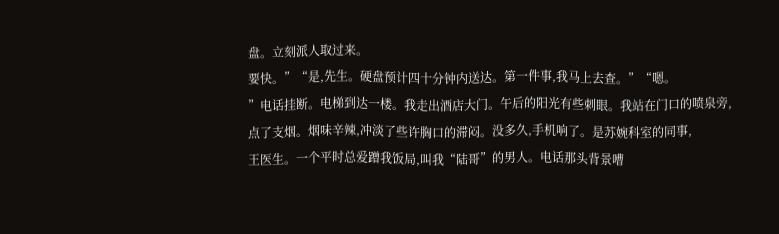盘。立刻派人取过来。
要快。”“是,先生。硬盘预计四十分钟内送达。第一件事,我马上去查。”“嗯。
”电话挂断。电梯到达一楼。我走出酒店大门。午后的阳光有些刺眼。我站在门口的喷泉旁,
点了支烟。烟味辛辣,冲淡了些许胸口的滞闷。没多久,手机响了。是苏婉科室的同事,
王医生。一个平时总爱蹭我饭局,叫我“陆哥”的男人。电话那头背景嘈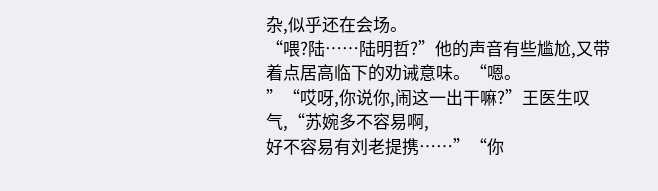杂,似乎还在会场。
“喂?陆……陆明哲?”他的声音有些尴尬,又带着点居高临下的劝诫意味。“嗯。
”“哎呀,你说你,闹这一出干嘛?”王医生叹气,“苏婉多不容易啊,
好不容易有刘老提携……”“你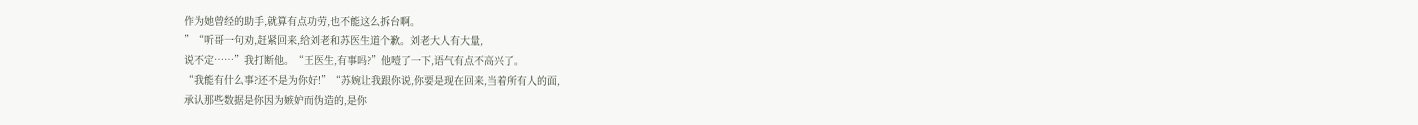作为她曾经的助手,就算有点功劳,也不能这么拆台啊。
”“听哥一句劝,赶紧回来,给刘老和苏医生道个歉。刘老大人有大量,
说不定……”我打断他。“王医生,有事吗?”他噎了一下,语气有点不高兴了。
“我能有什么事?还不是为你好!”“苏婉让我跟你说,你要是现在回来,当着所有人的面,
承认那些数据是你因为嫉妒而伪造的,是你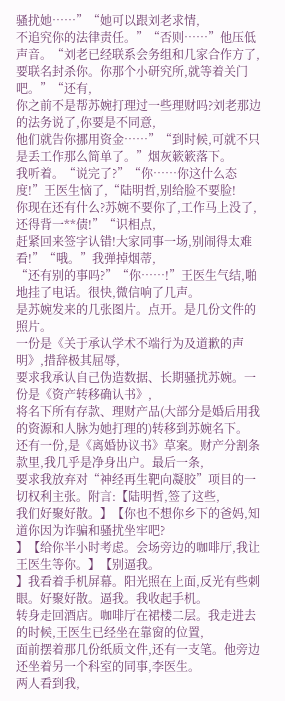骚扰她……”“她可以跟刘老求情,
不追究你的法律责任。”“否则……”他压低声音。“刘老已经联系会务组和几家合作方了,
要联名封杀你。你那个小研究所,就等着关门吧。”“还有,
你之前不是帮苏婉打理过一些理财吗?刘老那边的法务说了,你要是不同意,
他们就告你挪用资金……”“到时候,可就不只是丢工作那么简单了。”烟灰簌簌落下。
我听着。“说完了?”“你……你这什么态度!”王医生恼了,“陆明哲,别给脸不要脸!
你现在还有什么?苏婉不要你了,工作马上没了,还得背一**债!”“识相点,
赶紧回来签字认错!大家同事一场,别闹得太难看!”“哦。”我弹掉烟蒂,
“还有别的事吗?”“你……!”王医生气结,啪地挂了电话。很快,微信响了几声。
是苏婉发来的几张图片。点开。是几份文件的照片。
一份是《关于承认学术不端行为及道歉的声明》,措辞极其屈辱,
要求我承认自己伪造数据、长期骚扰苏婉。一份是《资产转移确认书》,
将名下所有存款、理财产品(大部分是婚后用我的资源和人脉为她打理的)转移到苏婉名下。
还有一份,是《离婚协议书》草案。财产分割条款里,我几乎是净身出户。最后一条,
要求我放弃对“神经再生靶向凝胶”项目的一切权利主张。附言:【陆明哲,签了这些,
我们好聚好散。】【你也不想你乡下的爸妈,知道你因为诈骗和骚扰坐牢吧?
】【给你半小时考虑。会场旁边的咖啡厅,我让王医生等你。】【别逼我。
】我看着手机屏幕。阳光照在上面,反光有些刺眼。好聚好散。逼我。我收起手机。
转身走回酒店。咖啡厅在裙楼二层。我走进去的时候,王医生已经坐在靠窗的位置,
面前摆着那几份纸质文件,还有一支笔。他旁边还坐着另一个科室的同事,李医生。
两人看到我,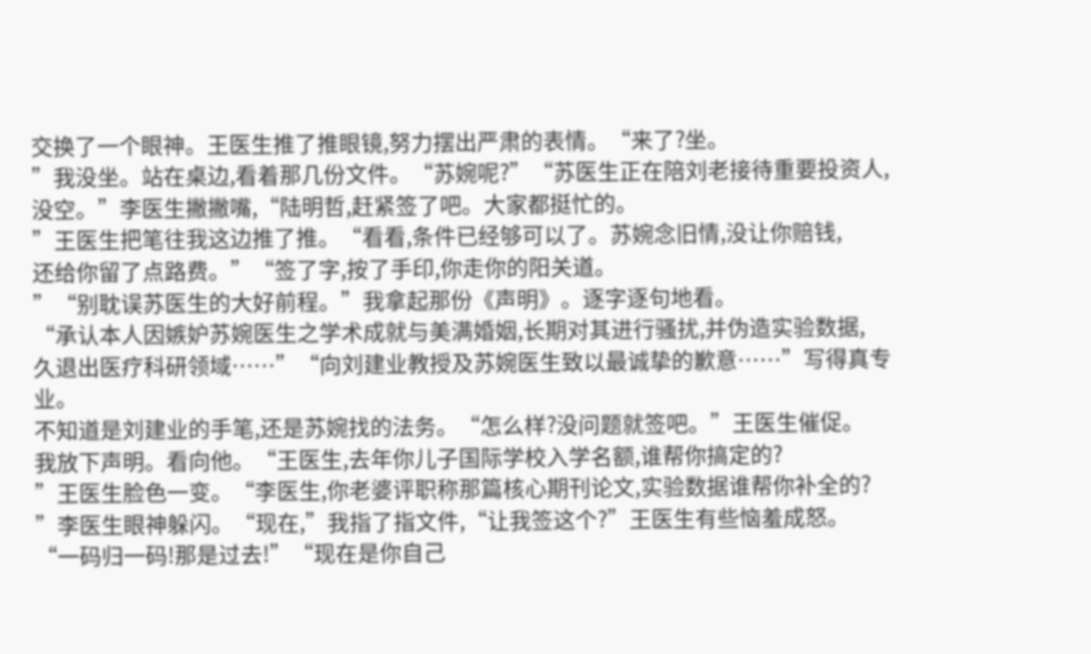交换了一个眼神。王医生推了推眼镜,努力摆出严肃的表情。“来了?坐。
”我没坐。站在桌边,看着那几份文件。“苏婉呢?”“苏医生正在陪刘老接待重要投资人,
没空。”李医生撇撇嘴,“陆明哲,赶紧签了吧。大家都挺忙的。
”王医生把笔往我这边推了推。“看看,条件已经够可以了。苏婉念旧情,没让你赔钱,
还给你留了点路费。”“签了字,按了手印,你走你的阳关道。
”“别耽误苏医生的大好前程。”我拿起那份《声明》。逐字逐句地看。
“承认本人因嫉妒苏婉医生之学术成就与美满婚姻,长期对其进行骚扰,并伪造实验数据,
久退出医疗科研领域……”“向刘建业教授及苏婉医生致以最诚挚的歉意……”写得真专业。
不知道是刘建业的手笔,还是苏婉找的法务。“怎么样?没问题就签吧。”王医生催促。
我放下声明。看向他。“王医生,去年你儿子国际学校入学名额,谁帮你搞定的?
”王医生脸色一变。“李医生,你老婆评职称那篇核心期刊论文,实验数据谁帮你补全的?
”李医生眼神躲闪。“现在,”我指了指文件,“让我签这个?”王医生有些恼羞成怒。
“一码归一码!那是过去!”“现在是你自己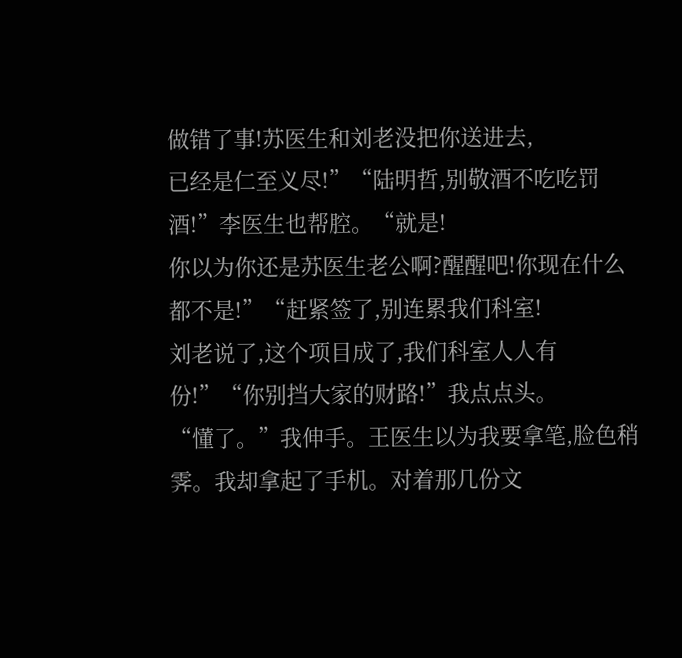做错了事!苏医生和刘老没把你送进去,
已经是仁至义尽!”“陆明哲,别敬酒不吃吃罚酒!”李医生也帮腔。“就是!
你以为你还是苏医生老公啊?醒醒吧!你现在什么都不是!”“赶紧签了,别连累我们科室!
刘老说了,这个项目成了,我们科室人人有份!”“你别挡大家的财路!”我点点头。
“懂了。”我伸手。王医生以为我要拿笔,脸色稍霁。我却拿起了手机。对着那几份文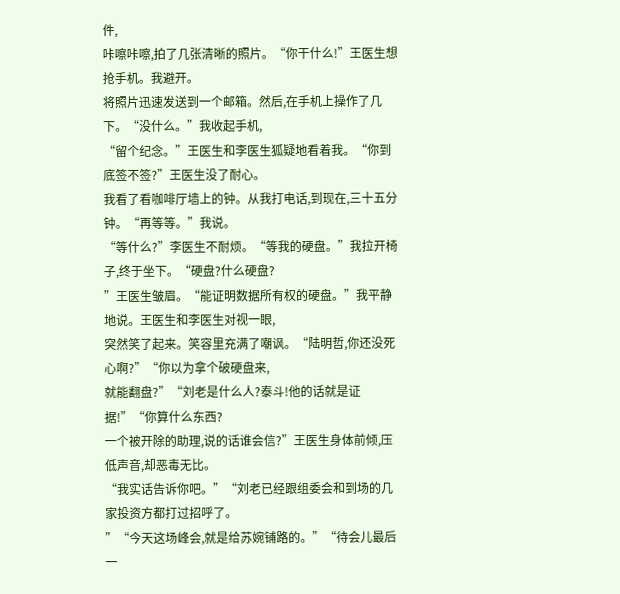件,
咔嚓咔嚓,拍了几张清晰的照片。“你干什么!”王医生想抢手机。我避开。
将照片迅速发送到一个邮箱。然后,在手机上操作了几下。“没什么。”我收起手机,
“留个纪念。”王医生和李医生狐疑地看着我。“你到底签不签?”王医生没了耐心。
我看了看咖啡厅墙上的钟。从我打电话,到现在,三十五分钟。“再等等。”我说。
“等什么?”李医生不耐烦。“等我的硬盘。”我拉开椅子,终于坐下。“硬盘?什么硬盘?
”王医生皱眉。“能证明数据所有权的硬盘。”我平静地说。王医生和李医生对视一眼,
突然笑了起来。笑容里充满了嘲讽。“陆明哲,你还没死心啊?”“你以为拿个破硬盘来,
就能翻盘?”“刘老是什么人?泰斗!他的话就是证据!”“你算什么东西?
一个被开除的助理,说的话谁会信?”王医生身体前倾,压低声音,却恶毒无比。
“我实话告诉你吧。”“刘老已经跟组委会和到场的几家投资方都打过招呼了。
”“今天这场峰会,就是给苏婉铺路的。”“待会儿最后一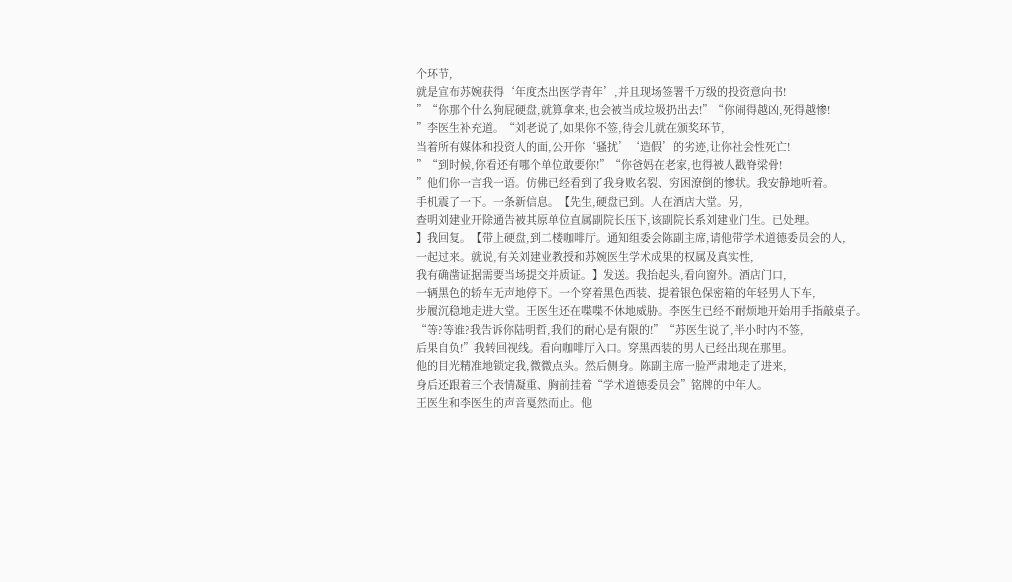个环节,
就是宣布苏婉获得‘年度杰出医学青年’,并且现场签署千万级的投资意向书!
”“你那个什么狗屁硬盘,就算拿来,也会被当成垃圾扔出去!”“你闹得越凶,死得越惨!
”李医生补充道。“刘老说了,如果你不签,待会儿就在颁奖环节,
当着所有媒体和投资人的面,公开你‘骚扰’‘造假’的劣迹,让你社会性死亡!
”“到时候,你看还有哪个单位敢要你!”“你爸妈在老家,也得被人戳脊梁骨!
”他们你一言我一语。仿佛已经看到了我身败名裂、穷困潦倒的惨状。我安静地听着。
手机震了一下。一条新信息。【先生,硬盘已到。人在酒店大堂。另,
查明刘建业开除通告被其原单位直属副院长压下,该副院长系刘建业门生。已处理。
】我回复。【带上硬盘,到二楼咖啡厅。通知组委会陈副主席,请他带学术道德委员会的人,
一起过来。就说,有关刘建业教授和苏婉医生学术成果的权属及真实性,
我有确凿证据需要当场提交并质证。】发送。我抬起头,看向窗外。酒店门口,
一辆黑色的轿车无声地停下。一个穿着黑色西装、提着银色保密箱的年轻男人下车,
步履沉稳地走进大堂。王医生还在喋喋不休地威胁。李医生已经不耐烦地开始用手指敲桌子。
“等?等谁?我告诉你陆明哲,我们的耐心是有限的!”“苏医生说了,半小时内不签,
后果自负!”我转回视线。看向咖啡厅入口。穿黑西装的男人已经出现在那里。
他的目光精准地锁定我,微微点头。然后侧身。陈副主席一脸严肃地走了进来,
身后还跟着三个表情凝重、胸前挂着“学术道德委员会”铭牌的中年人。
王医生和李医生的声音戛然而止。他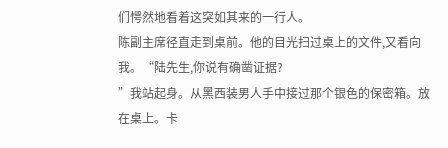们愕然地看着这突如其来的一行人。
陈副主席径直走到桌前。他的目光扫过桌上的文件,又看向我。“陆先生,你说有确凿证据?
”我站起身。从黑西装男人手中接过那个银色的保密箱。放在桌上。卡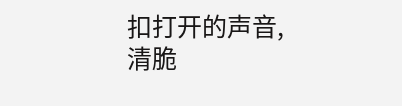扣打开的声音,
清脆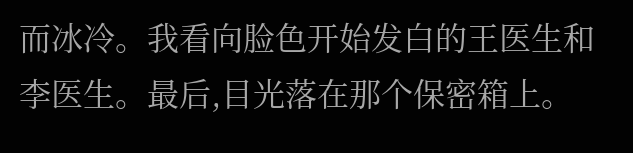而冰冷。我看向脸色开始发白的王医生和李医生。最后,目光落在那个保密箱上。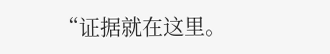“证据就在这里。